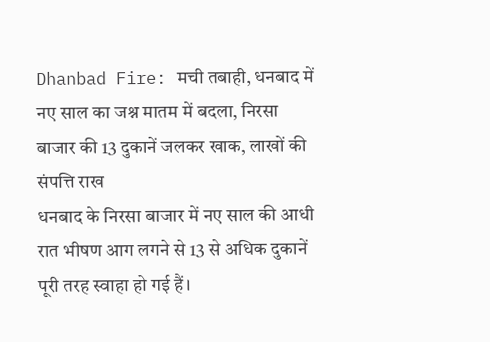Dhanbad Fire: मची तबाही, धनबाद में नए साल का जश्न मातम में बदला, निरसा बाजार की 13 दुकानें जलकर खाक, लाखों की संपत्ति राख
धनबाद के निरसा बाजार में नए साल की आधी रात भीषण आग लगने से 13 से अधिक दुकानें पूरी तरह स्वाहा हो गई हैं।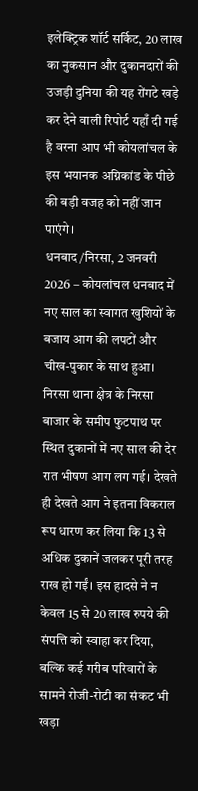इलेक्ट्रिक शॉर्ट सर्किट, 20 लाख का नुकसान और दुकानदारों की उजड़ी दुनिया की यह रोंगटे खड़े कर देने वाली रिपोर्ट यहाँ दी गई है वरना आप भी कोयलांचल के इस भयानक अग्निकांड के पीछे की बड़ी वजह को नहीं जान पाएंगे।
धनबाद/निरसा, 2 जनवरी 2026 – कोयलांचल धनबाद में नए साल का स्वागत खुशियों के बजाय आग की लपटों और चीख-पुकार के साथ हुआ। निरसा थाना क्षेत्र के निरसा बाजार के समीप फुटपाथ पर स्थित दुकानों में नए साल की देर रात भीषण आग लग गई। देखते ही देखते आग ने इतना विकराल रूप धारण कर लिया कि 13 से अधिक दुकानें जलकर पूरी तरह राख हो गईं। इस हादसे ने न केवल 15 से 20 लाख रुपये की संपत्ति को स्वाहा कर दिया, बल्कि कई गरीब परिवारों के सामने रोजी-रोटी का संकट भी खड़ा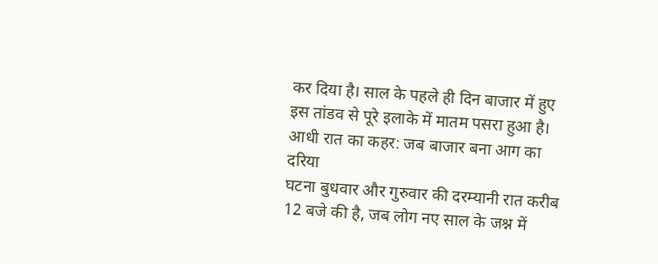कर दिया है। साल के पहले ही दिन बाजार में हुए इस तांडव से पूरे इलाके में मातम पसरा हुआ है।
आधी रात का कहर: जब बाजार बना आग का दरिया
घटना बुधवार और गुरुवार की दरम्यानी रात करीब 12 बजे की है, जब लोग नए साल के जश्न में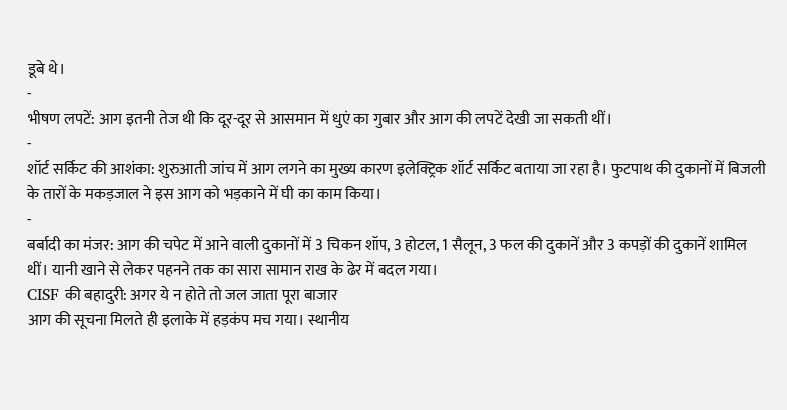डूबे थे।
-
भीषण लपटें: आग इतनी तेज थी कि दूर-दूर से आसमान में धुएं का गुबार और आग की लपटें देखी जा सकती थीं।
-
शॉर्ट सर्किट की आशंका: शुरुआती जांच में आग लगने का मुख्य कारण इलेक्ट्रिक शॉर्ट सर्किट बताया जा रहा है। फुटपाथ की दुकानों में बिजली के तारों के मकड़जाल ने इस आग को भड़काने में घी का काम किया।
-
बर्बादी का मंजर: आग की चपेट में आने वाली दुकानों में 3 चिकन शॉप, 3 होटल, 1 सैलून, 3 फल की दुकानें और 3 कपड़ों की दुकानें शामिल थीं। यानी खाने से लेकर पहनने तक का सारा सामान राख के ढेर में बदल गया।
CISF की बहादुरी: अगर ये न होते तो जल जाता पूरा बाजार
आग की सूचना मिलते ही इलाके में हड़कंप मच गया। स्थानीय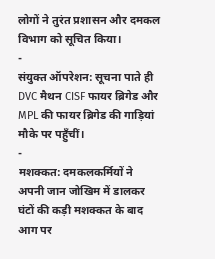लोगों ने तुरंत प्रशासन और दमकल विभाग को सूचित किया।
-
संयुक्त ऑपरेशन: सूचना पाते ही DVC मैथन CISF फायर ब्रिगेड और MPL की फायर ब्रिगेड की गाड़ियां मौके पर पहुँचीं।
-
मशक्कत: दमकलकर्मियों ने अपनी जान जोखिम में डालकर घंटों की कड़ी मशक्कत के बाद आग पर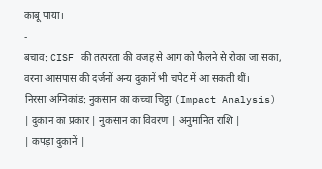काबू पाया।
-
बचाव: CISF की तत्परता की वजह से आग को फैलने से रोका जा सका, वरना आसपास की दर्जनों अन्य दुकानें भी चपेट में आ सकती थीं।
निरसा अग्निकांड: नुकसान का कच्चा चिट्ठा (Impact Analysis)
| दुकान का प्रकार | नुकसान का विवरण | अनुमानित राशि |
| कपड़ा दुकानें |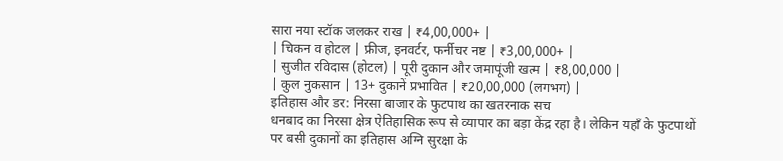सारा नया स्टॉक जलकर राख | ₹4,00,000+ |
| चिकन व होटल | फ्रीज, इनवर्टर, फर्नीचर नष्ट | ₹3,00,000+ |
| सुजीत रविदास (होटल) | पूरी दुकान और जमापूंजी खत्म | ₹8,00,000 |
| कुल नुकसान | 13+ दुकानें प्रभावित | ₹20,00,000 (लगभग) |
इतिहास और डर: निरसा बाजार के फुटपाथ का खतरनाक सच
धनबाद का निरसा क्षेत्र ऐतिहासिक रूप से व्यापार का बड़ा केंद्र रहा है। लेकिन यहाँ के फुटपाथों पर बसी दुकानों का इतिहास अग्नि सुरक्षा के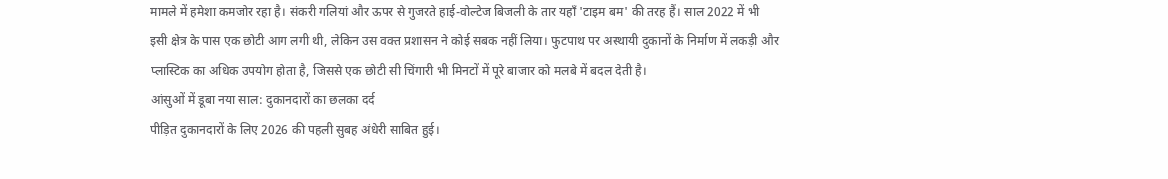मामले में हमेशा कमजोर रहा है। संकरी गलियां और ऊपर से गुजरते हाई-वोल्टेज बिजली के तार यहाँ 'टाइम बम' की तरह हैं। साल 2022 में भी इसी क्षेत्र के पास एक छोटी आग लगी थी, लेकिन उस वक्त प्रशासन ने कोई सबक नहीं लिया। फुटपाथ पर अस्थायी दुकानों के निर्माण में लकड़ी और प्लास्टिक का अधिक उपयोग होता है, जिससे एक छोटी सी चिंगारी भी मिनटों में पूरे बाजार को मलबे में बदल देती है।
आंसुओं में डूबा नया साल: दुकानदारों का छलका दर्द
पीड़ित दुकानदारों के लिए 2026 की पहली सुबह अंधेरी साबित हुई।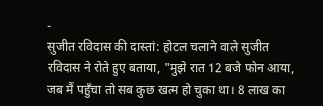-
सुजीत रविदास की दास्तां: होटल चलाने वाले सुजीत रविदास ने रोते हुए बताया, "मुझे रात 12 बजे फोन आया, जब मैं पहुँचा तो सब कुछ खत्म हो चुका था। 8 लाख का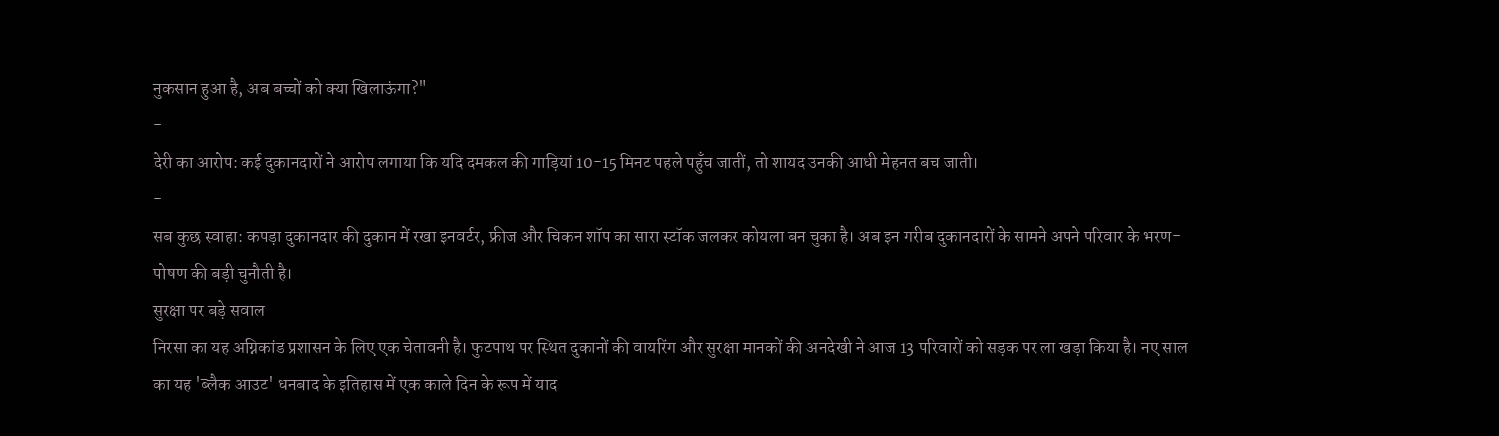नुकसान हुआ है, अब बच्चों को क्या खिलाऊंगा?"
-
देरी का आरोप: कई दुकानदारों ने आरोप लगाया कि यदि दमकल की गाड़ियां 10-15 मिनट पहले पहुँच जातीं, तो शायद उनकी आधी मेहनत बच जाती।
-
सब कुछ स्वाहा: कपड़ा दुकानदार की दुकान में रखा इनवर्टर, फ्रीज और चिकन शॉप का सारा स्टॉक जलकर कोयला बन चुका है। अब इन गरीब दुकानदारों के सामने अपने परिवार के भरण-पोषण की बड़ी चुनौती है।
सुरक्षा पर बड़े सवाल
निरसा का यह अग्निकांड प्रशासन के लिए एक चेतावनी है। फुटपाथ पर स्थित दुकानों की वायरिंग और सुरक्षा मानकों की अनदेखी ने आज 13 परिवारों को सड़क पर ला खड़ा किया है। नए साल का यह 'ब्लैक आउट' धनबाद के इतिहास में एक काले दिन के रूप में याद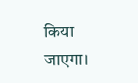किया जाएगा।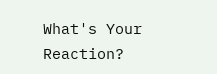What's Your Reaction?